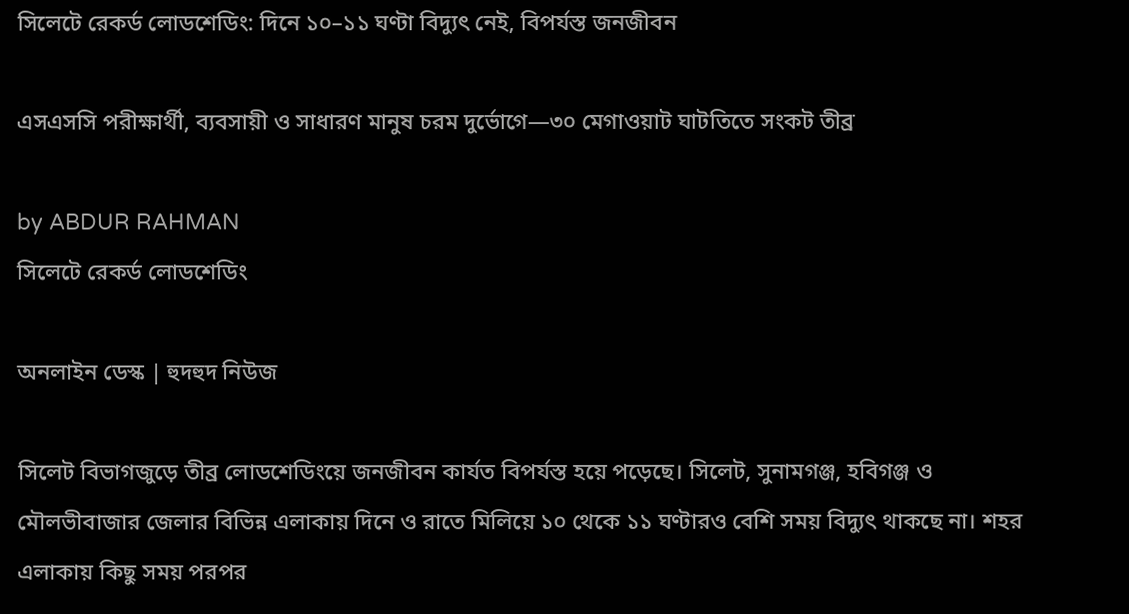সিলেটে রেকর্ড লোডশেডিং: দিনে ১০–১১ ঘণ্টা বিদ্যুৎ নেই, বিপর্যস্ত জনজীবন

এসএসসি পরীক্ষার্থী, ব্যবসায়ী ও সাধারণ মানুষ চরম দুর্ভোগে—৩০ মেগাওয়াট ঘাটতিতে সংকট তীব্র

by ABDUR RAHMAN
সিলেটে রেকর্ড লোডশেডিং

অনলাইন ডেস্ক | হুদহুদ নিউজ

সিলেট বিভাগজুড়ে তীব্র লোডশেডিংয়ে জনজীবন কার্যত বিপর্যস্ত হয়ে পড়েছে। সিলেট, সুনামগঞ্জ, হবিগঞ্জ ও মৌলভীবাজার জেলার বিভিন্ন এলাকায় দিনে ও রাতে মিলিয়ে ১০ থেকে ১১ ঘণ্টারও বেশি সময় বিদ্যুৎ থাকছে না। শহর এলাকায় কিছু সময় পরপর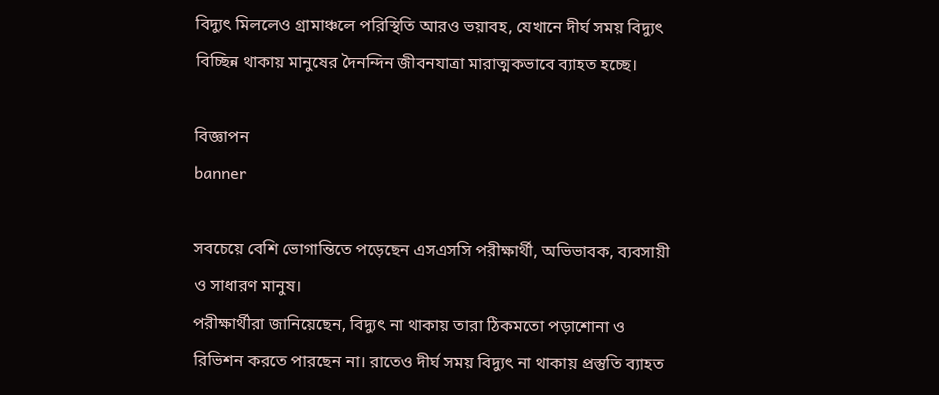বিদ্যুৎ মিললেও গ্রামাঞ্চলে পরিস্থিতি আরও ভয়াবহ, যেখানে দীর্ঘ সময় বিদ্যুৎ বিচ্ছিন্ন থাকায় মানুষের দৈনন্দিন জীবনযাত্রা মারাত্মকভাবে ব্যাহত হচ্ছে।

বিজ্ঞাপন
banner

সবচেয়ে বেশি ভোগান্তিতে পড়েছেন এসএসসি পরীক্ষার্থী, অভিভাবক, ব্যবসায়ী ও সাধারণ মানুষ।
পরীক্ষার্থীরা জানিয়েছেন, বিদ্যুৎ না থাকায় তারা ঠিকমতো পড়াশোনা ও রিভিশন করতে পারছেন না। রাতেও দীর্ঘ সময় বিদ্যুৎ না থাকায় প্রস্তুতি ব্যাহত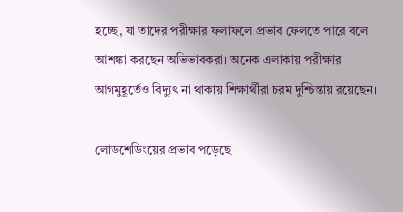হচ্ছে, যা তাদের পরীক্ষার ফলাফলে প্রভাব ফেলতে পারে বলে আশঙ্কা করছেন অভিভাবকরা। অনেক এলাকায় পরীক্ষার আগমুহূর্তেও বিদ্যুৎ না থাকায় শিক্ষার্থীরা চরম দুশ্চিন্তায় রয়েছেন।

লোডশেডিংয়ের প্রভাব পড়েছে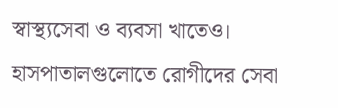স্বাস্থ্যসেবা ও ব্যবসা খাতেও। হাসপাতালগুলোতে রোগীদের সেবা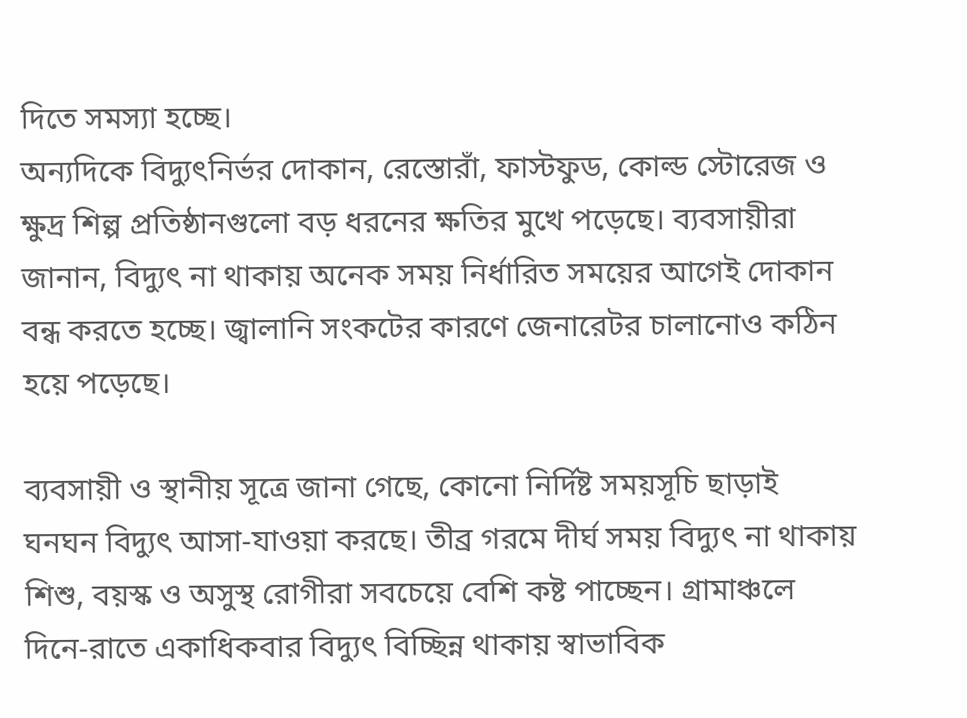দিতে সমস্যা হচ্ছে।
অন্যদিকে বিদ্যুৎনির্ভর দোকান, রেস্তোরাঁ, ফাস্টফুড, কোল্ড স্টোরেজ ও ক্ষুদ্র শিল্প প্রতিষ্ঠানগুলো বড় ধরনের ক্ষতির মুখে পড়েছে। ব্যবসায়ীরা জানান, বিদ্যুৎ না থাকায় অনেক সময় নির্ধারিত সময়ের আগেই দোকান বন্ধ করতে হচ্ছে। জ্বালানি সংকটের কারণে জেনারেটর চালানোও কঠিন হয়ে পড়েছে।

ব্যবসায়ী ও স্থানীয় সূত্রে জানা গেছে, কোনো নির্দিষ্ট সময়সূচি ছাড়াই ঘনঘন বিদ্যুৎ আসা-যাওয়া করছে। তীব্র গরমে দীর্ঘ সময় বিদ্যুৎ না থাকায় শিশু, বয়স্ক ও অসুস্থ রোগীরা সবচেয়ে বেশি কষ্ট পাচ্ছেন। গ্রামাঞ্চলে দিনে-রাতে একাধিকবার বিদ্যুৎ বিচ্ছিন্ন থাকায় স্বাভাবিক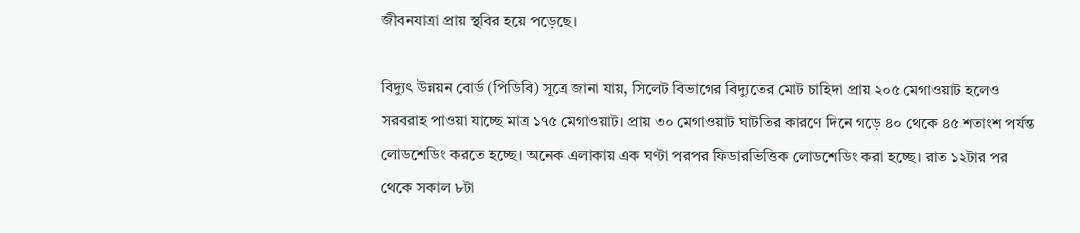জীবনযাত্রা প্রায় স্থবির হয়ে পড়েছে।

বিদ্যুৎ উন্নয়ন বোর্ড (পিডিবি) সূত্রে জানা যায়, সিলেট বিভাগের বিদ্যুতের মোট চাহিদা প্রায় ২০৫ মেগাওয়াট হলেও সরবরাহ পাওয়া যাচ্ছে মাত্র ১৭৫ মেগাওয়াট। প্রায় ৩০ মেগাওয়াট ঘাটতির কারণে দিনে গড়ে ৪০ থেকে ৪৫ শতাংশ পর্যন্ত লোডশেডিং করতে হচ্ছে। অনেক এলাকায় এক ঘণ্টা পরপর ফিডারভিত্তিক লোডশেডিং করা হচ্ছে। রাত ১২টার পর থেকে সকাল ৮টা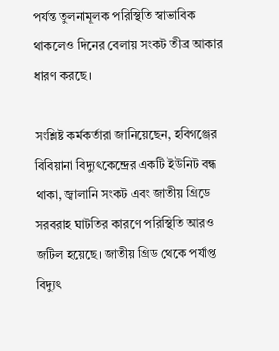পর্যন্ত তুলনামূলক পরিস্থিতি স্বাভাবিক থাকলেও দিনের বেলায় সংকট তীব্র আকার ধারণ করছে।

সংশ্লিষ্ট কর্মকর্তারা জানিয়েছেন, হবিগঞ্জের বিবিয়ানা বিদ্যুৎকেন্দ্রের একটি ইউনিট বন্ধ থাকা, জ্বালানি সংকট এবং জাতীয় গ্রিডে সরবরাহ ঘাটতির কারণে পরিস্থিতি আরও জটিল হয়েছে। জাতীয় গ্রিড থেকে পর্যাপ্ত বিদ্যুৎ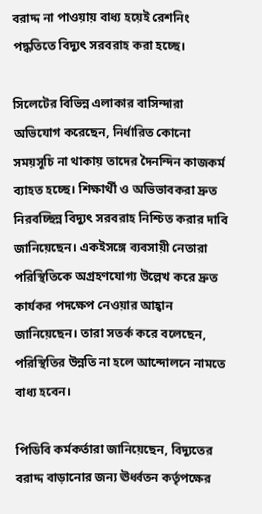বরাদ্দ না পাওয়ায় বাধ্য হয়েই রেশনিং পদ্ধতিতে বিদ্যুৎ সরবরাহ করা হচ্ছে।

সিলেটের বিভিন্ন এলাকার বাসিন্দারা অভিযোগ করেছেন, নির্ধারিত কোনো সময়সূচি না থাকায় তাদের দৈনন্দিন কাজকর্ম ব্যাহত হচ্ছে। শিক্ষার্থী ও অভিভাবকরা দ্রুত নিরবচ্ছিন্ন বিদ্যুৎ সরবরাহ নিশ্চিত করার দাবি জানিয়েছেন। একইসঙ্গে ব্যবসায়ী নেতারা পরিস্থিতিকে অগ্রহণযোগ্য উল্লেখ করে দ্রুত কার্যকর পদক্ষেপ নেওয়ার আহ্বান জানিয়েছেন। তারা সতর্ক করে বলেছেন, পরিস্থিতির উন্নতি না হলে আন্দোলনে নামতে বাধ্য হবেন।

পিডিবি কর্মকর্তারা জানিয়েছেন, বিদ্যুতের বরাদ্দ বাড়ানোর জন্য ঊর্ধ্বতন কর্তৃপক্ষের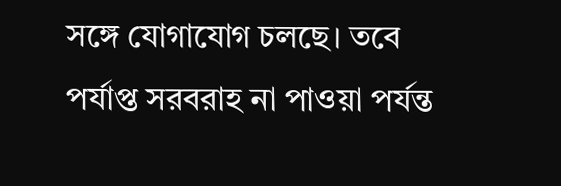সঙ্গে যোগাযোগ চলছে। তবে পর্যাপ্ত সরবরাহ না পাওয়া পর্যন্ত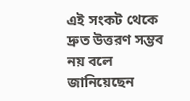এই সংকট থেকে দ্রুত উত্তরণ সম্ভব নয় বলে জানিয়েছেন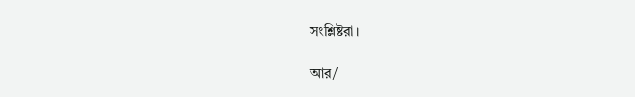সংশ্লিষ্টরা।

আর/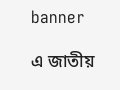banner

এ জাতীয়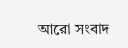আরো সংবাদ